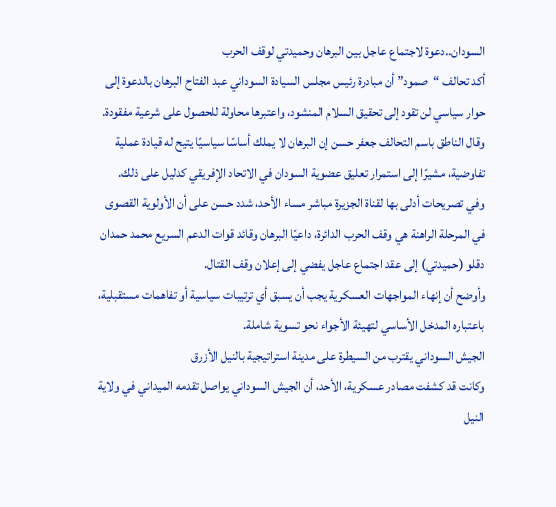السودان..دعوة لاجتماع عاجل بين البرهان وحميدتي لوقف الحرب
أكد تحالف “صمود” أن مبادرة رئيس مجلس السيادة السوداني عبد الفتاح البرهان بالدعوة إلى حوار سياسي لن تقود إلى تحقيق السلام المنشود، واعتبرها محاولة للحصول على شرعية مفقودة.
وقال الناطق باسم التحالف جعفر حسن إن البرهان لا يملك أساسًا سياسيًا يتيح له قيادة عملية تفاوضية، مشيرًا إلى استمرار تعليق عضوية السودان في الاتحاد الإفريقي كدليل على ذلك.
وفي تصريحات أدلى بها لقناة الجزيرة مباشر مساء الأحد، شدد حسن على أن الأولوية القصوى في المرحلة الراهنة هي وقف الحرب الدائرة، داعيًا البرهان وقائد قوات الدعم السريع محمد حمدان دقلو (حميدتي) إلى عقد اجتماع عاجل يفضي إلى إعلان وقف القتال.
وأوضح أن إنهاء المواجهات العسكرية يجب أن يسبق أي ترتيبات سياسية أو تفاهمات مستقبلية، باعتباره المدخل الأساسي لتهيئة الأجواء نحو تسوية شاملة.
الجيش السوداني يقترب من السيطرة على مدينة استراتيجية بالنيل الأزرق
وكانت قد كشفت مصادر عسكرية، الأحد، أن الجيش السوداني يواصل تقدمه الميداني في ولاية النيل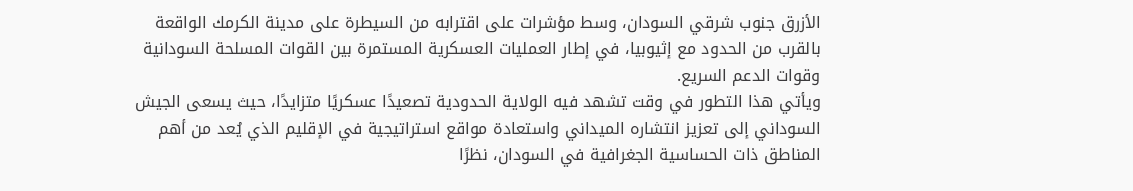الأزرق جنوب شرقي السودان، وسط مؤشرات على اقترابه من السيطرة على مدينة الكرمك الواقعة بالقرب من الحدود مع إثيوبيا، في إطار العمليات العسكرية المستمرة بين القوات المسلحة السودانية وقوات الدعم السريع.
ويأتي هذا التطور في وقت تشهد فيه الولاية الحدودية تصعيدًا عسكريًا متزايدًا، حيث يسعى الجيش السوداني إلى تعزيز انتشاره الميداني واستعادة مواقع استراتيجية في الإقليم الذي يُعد من أهم المناطق ذات الحساسية الجغرافية في السودان، نظرًا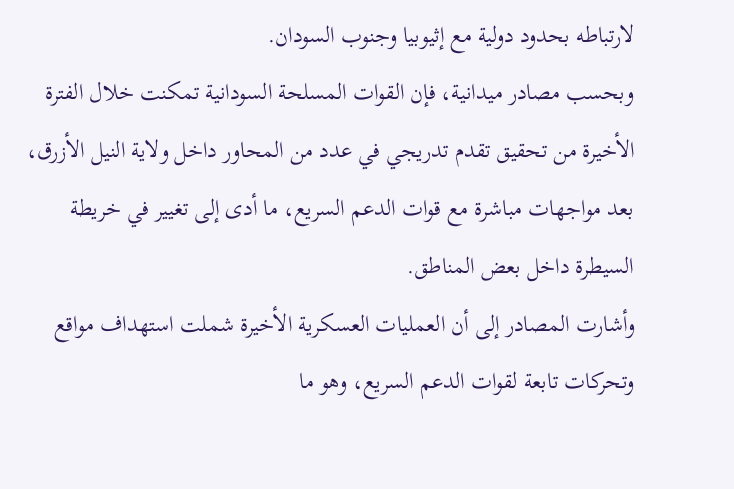لارتباطه بحدود دولية مع إثيوبيا وجنوب السودان.
وبحسب مصادر ميدانية، فإن القوات المسلحة السودانية تمكنت خلال الفترة الأخيرة من تحقيق تقدم تدريجي في عدد من المحاور داخل ولاية النيل الأزرق، بعد مواجهات مباشرة مع قوات الدعم السريع، ما أدى إلى تغيير في خريطة السيطرة داخل بعض المناطق.
وأشارت المصادر إلى أن العمليات العسكرية الأخيرة شملت استهداف مواقع وتحركات تابعة لقوات الدعم السريع، وهو ما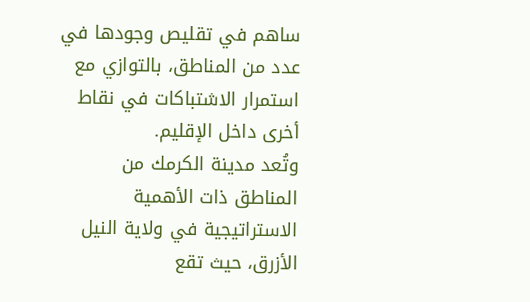ساهم في تقليص وجودها في عدد من المناطق، بالتوازي مع استمرار الاشتباكات في نقاط أخرى داخل الإقليم.
وتُعد مدينة الكرمك من المناطق ذات الأهمية الاستراتيجية في ولاية النيل الأزرق، حيث تقع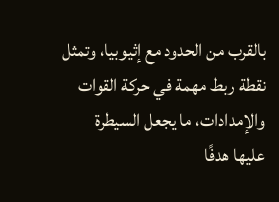بالقرب من الحدود مع إثيوبيا، وتمثل نقطة ربط مهمة في حركة القوات والإمدادات، ما يجعل السيطرة عليها هدفًا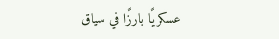عسكريًا بارزًا في سياق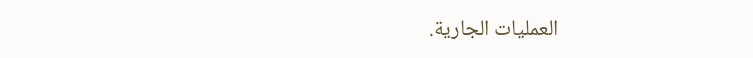العمليات الجارية.